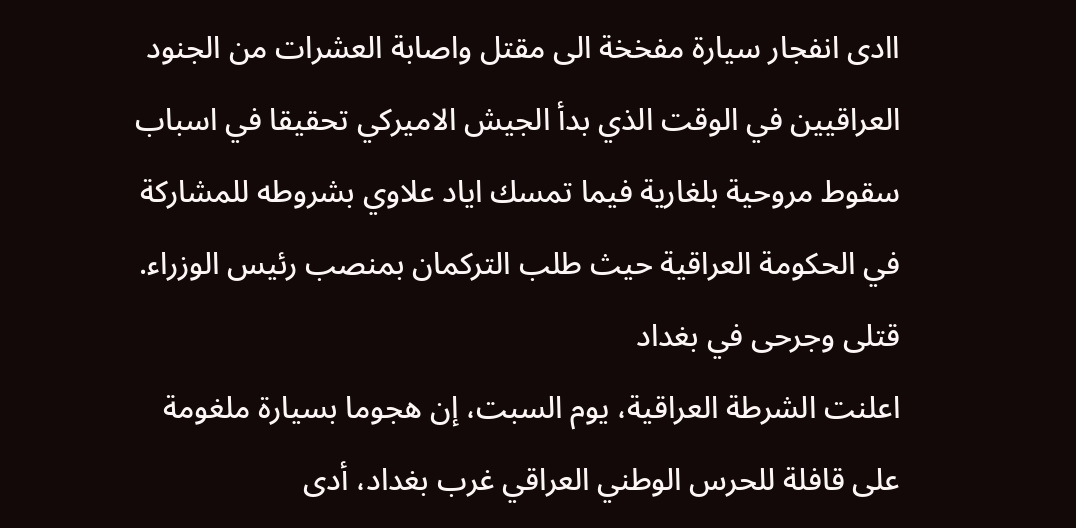اادى انفجار سيارة مفخخة الى مقتل واصابة العشرات من الجنود العراقيين في الوقت الذي بدأ الجيش الاميركي تحقيقا في اسباب سقوط مروحية بلغارية فيما تمسك اياد علاوي بشروطه للمشاركة في الحكومة العراقية حيث طلب التركمان بمنصب رئيس الوزراء.
قتلى وجرحى في بغداد
اعلنت الشرطة العراقية، يوم السبت، إن هجوما بسيارة ملغومة على قافلة للحرس الوطني العراقي غرب بغداد، أدى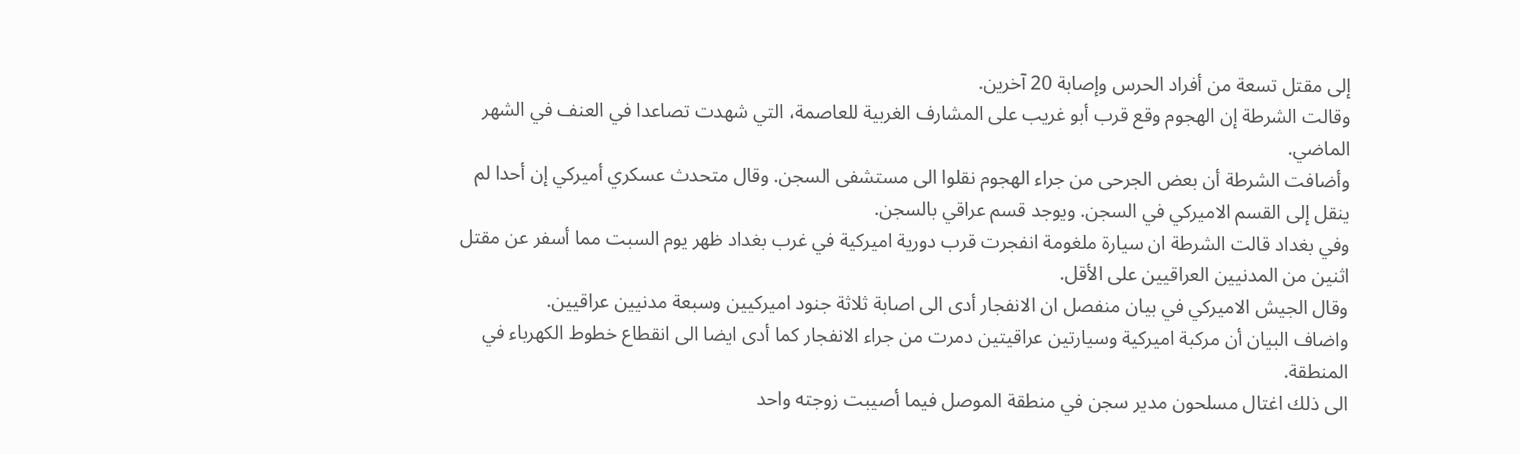إلى مقتل تسعة من أفراد الحرس وإصابة 20 آخرين.
وقالت الشرطة إن الهجوم وقع قرب أبو غريب على المشارف الغربية للعاصمة، التي شهدت تصاعدا في العنف في الشهر الماضي.
وأضافت الشرطة أن بعض الجرحى من جراء الهجوم نقلوا الى مستشفى السجن. وقال متحدث عسكري أميركي إن أحدا لم ينقل إلى القسم الاميركي في السجن. ويوجد قسم عراقي بالسجن.
وفي بغداد قالت الشرطة ان سيارة ملغومة انفجرت قرب دورية اميركية في غرب بغداد ظهر يوم السبت مما أسفر عن مقتل اثنين من المدنيين العراقيين على الأقل.
وقال الجيش الاميركي في بيان منفصل ان الانفجار أدى الى اصابة ثلاثة جنود اميركيين وسبعة مدنيين عراقيين.
واضاف البيان أن مركبة اميركية وسيارتين عراقيتين دمرت من جراء الانفجار كما أدى ايضا الى انقطاع خطوط الكهرباء في المنطقة.
الى ذلك اغتال مسلحون مدير سجن في منطقة الموصل فيما أصيبت زوجته واحد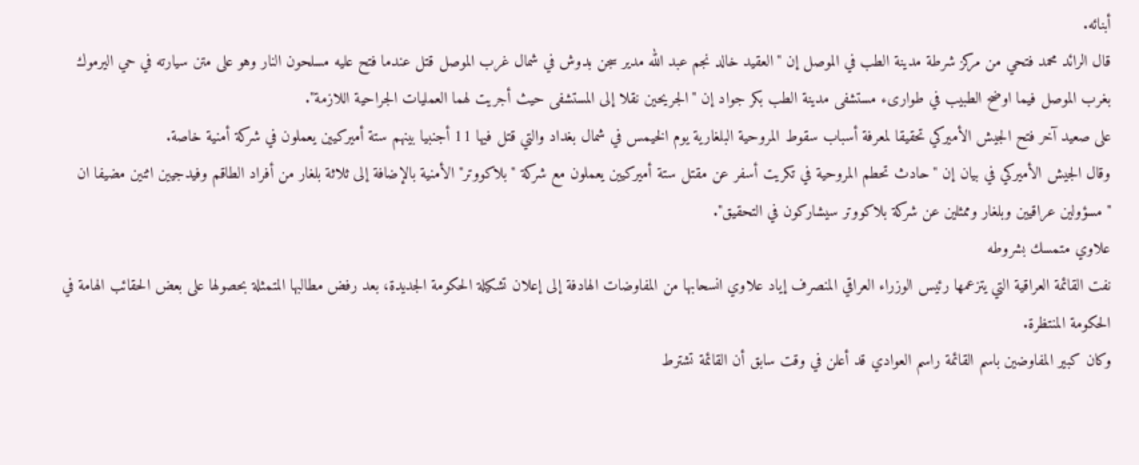أبنائه.
قال الرائد محمد فتحي من مركز شرطة مدينة الطب في الموصل إن "العقيد خالد نجم عبد الله مدير سجن بدوش في شمال غرب الموصل قتل عندما فتح عليه مسلحون النار وهو على متن سيارته في حي اليرموك بغرب الموصل فيما اوضح الطبيب في طوارىء مستشفى مدينة الطب بكر جواد إن "الجريحين نقلا إلى المستشفى حيث أجريت لهما العمليات الجراحية اللازمة".
على صعيد آخر فتح الجيش الأميركي تحقيقا لمعرفة أسباب سقوط المروحية البلغارية يوم الخيمس في شمال بغداد والتي قتل فيها 11 أجنبيا بينهم ستة أميركيين يعملون في شركة أمنية خاصة.
وقال الجيش الأميركي في بيان إن "حادث تحطم المروحية في تكريت أسفر عن مقتل ستة أميركيين يعملون مع شركة "بلاكووتر" الأمنية بالإضافة إلى ثلاثة بلغار من أفراد الطاقم وفيدجيين اثنين مضيفا ان "مسؤولين عراقيين وبلغار وممثلين عن شركة بلاكووتر سيشاركون في التحقيق".
علاوي متمسك بشروطه
نفت القائمة العراقية التي يتزعمها رئيس الوزراء العراقي المنصرف إياد علاوي انسحابها من المفاوضات الهادفة إلى إعلان تشكيلة الحكومة الجديدة، بعد رفض مطالبها المتمثلة بحصولها على بعض الحقائب الهامة في الحكومة المنتظرة.
وكان كبير المفاوضين باسم القائمة راسم العوادي قد أعلن في وقت سابق أن القائمة تشترط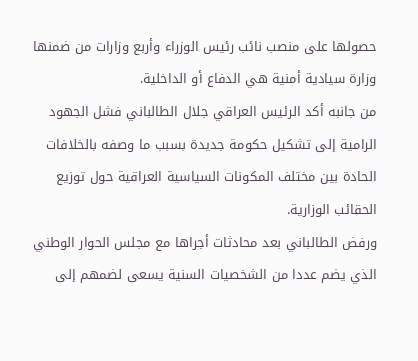حصولها على منصب نائب رئيس الوزراء وأربع وزارات من ضمنها وزارة سيادية أمنية هي الدفاع أو الداخلية.
من جانبه أكد الرئيس العراقي جلال الطالباني فشل الجهود الرامية إلى تشكيل حكومة جديدة بسبب ما وصفه بالخلافات الحادة بين مختلف المكونات السياسية العراقية حول توزيع الحقائب الوزارية.
ورفض الطالباني بعد محادثات أجراها مع مجلس الحوار الوطني الذي يضم عددا من الشخصيات السنية يسعى لضمهم إلى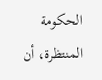الحكومة المنتظرة، أن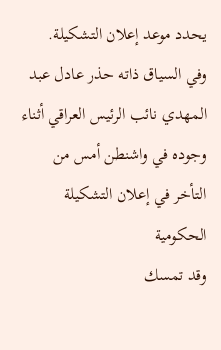يحدد موعد إعلان التشكيلة.
وفي السياق ذاته حذر عادل عبد المهدي نائب الرئيس العراقي أثناء وجوده في واشنطن أمس من التأخر في إعلان التشكيلة الحكومية
وقد تمسك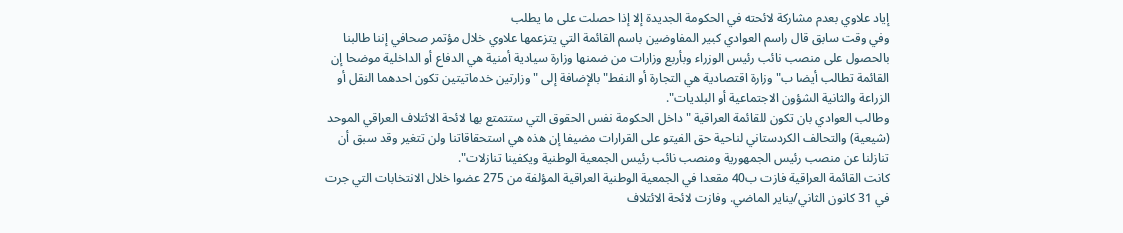إياد علاوي بعدم مشاركة لائحته في الحكومة الجديدة إلا إذا حصلت على ما يطلب
وفي وقت سابق قال راسم العوادي كبير المفاوضين باسم القائمة التي يتزعمها علاوي خلال مؤتمر صحافي إننا طالبنا بالحصول على منصب نائب رئيس الوزراء وبأربع وزارات من ضمنها وزارة سيادية أمنية هي الدفاع أو الداخلية موضحا إن القائمة تطالب أيضا ب"وزارة اقتصادية هي التجارة أو النفط" بالإضافة إلى "وزارتين خدماتيتين تكون احدهما النقل أو الزراعة والثانية الشؤون الاجتماعية أو البلديات".
وطالب العوادي بان تكون للقائمة العراقية "داخل الحكومة نفس الحقوق التي ستتمتع بها لائحة الائتلاف العراقي الموحد (شيعية) والتحالف الكردستاني لناحية حق الفيتو على القرارات مضيفا إن هذه هي استحقاقاتنا ولن تتغير وقد سبق أن تنازلنا عن منصب رئيس الجمهورية ومنصب نائب رئيس الجمعية الوطنية ويكفينا تنازلات".
كانت القائمة العراقية فازت ب40 مقعدا في الجمعية الوطنية العراقية المؤلفة من 275 عضوا خلال الانتخابات التي جرت في 31 كانون الثاني/يناير الماضي. وفازت لائحة الائتلاف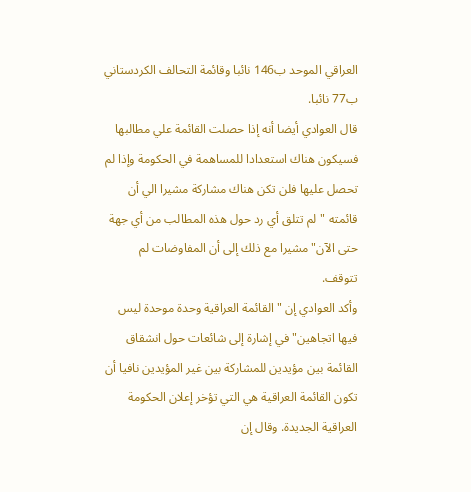العراقي الموحد ب146 نائبا وقائمة التحالف الكردستاني ب77 نائبا.
قال العوادي أيضا أنه إذا حصلت القائمة علي مطالبها فسيكون هناك استعدادا للمساهمة في الحكومة وإذا لم تحصل عليها فلن تكن هناك مشاركة مشيرا الي أن قائمته "لم تتلق أي رد حول هذه المطالب من أي جهة حتى الآن" مشيرا مع ذلك إلى أن المفاوضات لم تتوقف.
وأكد العوادي إن "القائمة العراقية وحدة موحدة ليس فيها اتجاهين" في إشارة إلى شائعات حول انشقاق القائمة بين مؤيدين للمشاركة بين غير المؤيدين نافيا أن تكون القائمة العراقية هي التي تؤخر إعلان الحكومة العراقية الجديدة. وقال إن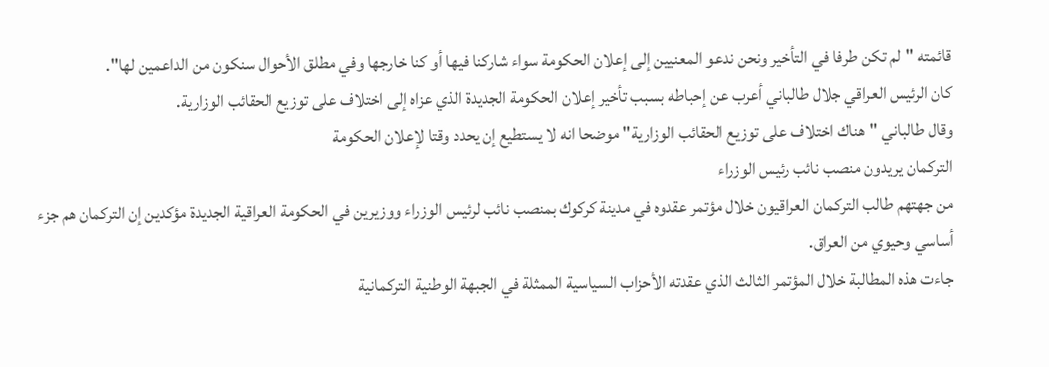قائمته "لم تكن طرفا في التأخير ونحن ندعو المعنيين إلى إعلان الحكومة سواء شاركنا فيها أو كنا خارجها وفي مطلق الأحوال سنكون من الداعمين لها".
كان الرئيس العراقي جلال طالباني أعرب عن إحباطه بسبب تأخير إعلان الحكومة الجديدة الذي عزاه إلى اختلاف على توزيع الحقائب الوزارية.
وقال طالباني "هناك اختلاف على توزيع الحقائب الوزارية" موضحا انه لا يستطيع إن يحدد وقتا لإعلان الحكومة
التركمان يريدون منصب نائب رئيس الوزراء
من جهتهم طالب التركمان العراقيون خلال مؤتمر عقدوه في مدينة كركوك بمنصب نائب لرئيس الوزراء ووزيرين في الحكومة العراقية الجديدة مؤكدين إن التركمان هم جزء أساسي وحيوي من العراق.
جاءت هذه المطالبة خلال المؤتمر الثالث الذي عقدته الأحزاب السياسية الممثلة في الجبهة الوطنية التركمانية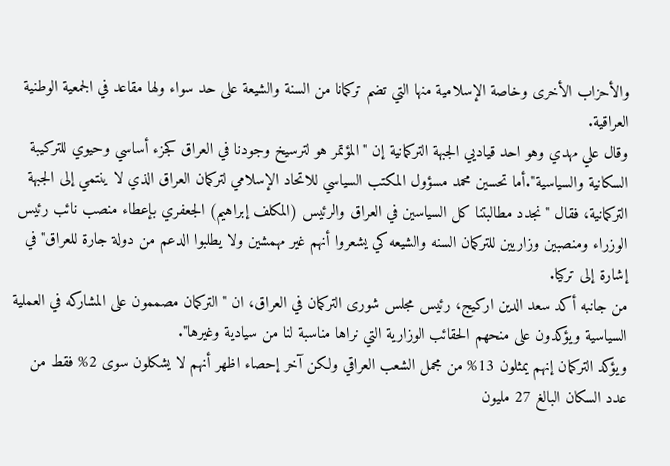والأحزاب الأخرى وخاصة الإسلامية منها التي تضم تركمانا من السنة والشيعة على حد سواء ولها مقاعد في الجمعية الوطنية العراقية.
وقال علي مهدي وهو احد قياديي الجبهة التركمانية إن "المؤتمر هو لترسيخ وجودنا في العراق كجزء أساسي وحيوي للتركيبة السكانية والسياسية".أما تحسين محمد مسؤول المكتب السياسي للاتحاد الإسلامي لتركمان العراق الذي لا ينتمي إلى الجبهة التركمانية، فقال "نجدد مطالبتنا كل السياسين في العراق والرئيس (المكلف إبراهيم) الجعفري بإعطاء منصب نائب رئيس الوزراء ومنصبين وزاريين للتركمان السنه والشيعه كي يشعروا أنهم غير مهمشين ولا يطلبوا الدعم من دولة جارة للعراق" في إشارة إلى تركيا.
من جانبه أكد سعد الدين اركيج، رئيس مجلس شورى التركمان في العراق، ان "التركمان مصممون على المشاركه في العملية السياسية ويؤكدون على منحهم الحقائب الوزارية التي نراها مناسبة لنا من سيادية وغيرها".
ويؤكد التركمان إنهم يمثلون 13% من مجمل الشعب العراقي ولكن آخر إحصاء اظهر أنهم لا يشكلون سوى 2% فقط من عدد السكان البالغ 27 مليون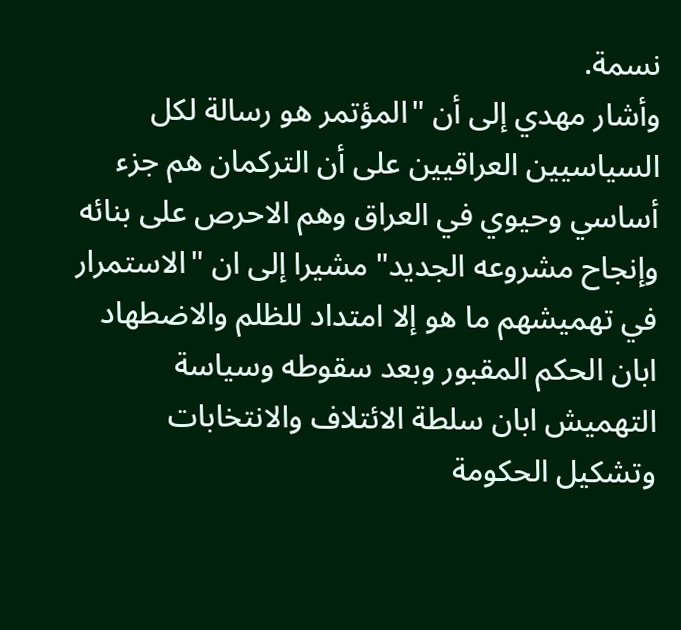نسمة.
وأشار مهدي إلى أن "المؤتمر هو رسالة لكل السياسيين العراقيين على أن التركمان هم جزء أساسي وحيوي في العراق وهم الاحرص على بنائه وإنجاح مشروعه الجديد" مشيرا إلى ان "الاستمرار في تهميشهم ما هو إلا امتداد للظلم والاضطهاد ابان الحكم المقبور وبعد سقوطه وسياسة التهميش ابان سلطة الائتلاف والانتخابات وتشكيل الحكومة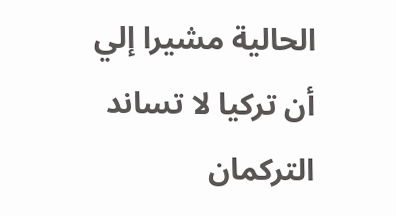الحالية مشيرا إلي أن تركيا لا تساند التركمان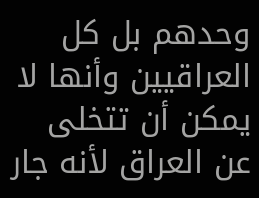وحدهم بل كل العراقيين وأنها لا يمكن أن تتخلى عن العراق لأنه جار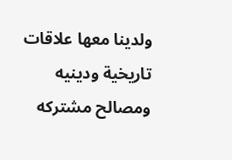ولدينا معها علاقات تاريخية ودينيه ومصالح مشتركه